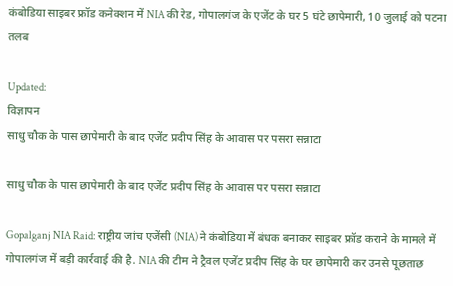कंबोडिया साइबर फ्रॉड कनेक्शन में NIA की रेड, गोपालगंज के एजेंट के घर 5 घंटे छापेमारी, 10 जुलाई को पटना तलब

Updated:
विज्ञापन
साधु चौक के पास छापेमारी के बाद एजेंट प्रदीप सिंह के आवास पर पसरा सन्नाटा

साधु चौक के पास छापेमारी के बाद एजेंट प्रदीप सिंह के आवास पर पसरा सन्नाटा

Gopalganj NIA Raid: राष्ट्रीय जांच एजेंसी (NIA) ने कंबोडिया में बंधक बनाकर साइबर फ्रॉड कराने के मामले में गोपालगंज में बड़ी कार्रवाई की है. NIA की टीम ने ट्रैवल एजेंट प्रदीप सिंह के घर छापेमारी कर उनसे पूछताछ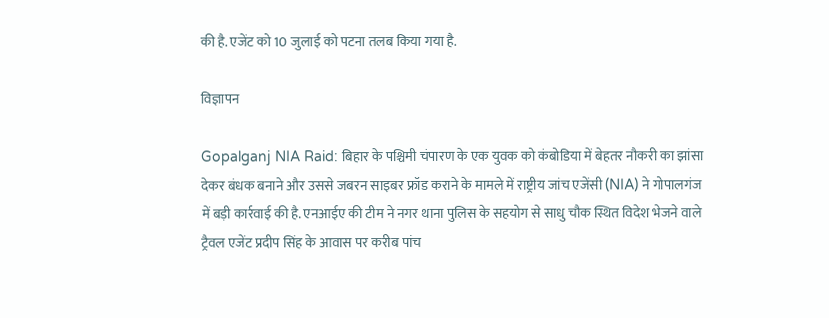की है. एजेंट को 10 जुलाई को पटना तलब किया गया है.

विज्ञापन

Gopalganj NIA Raid: बिहार के पश्चिमी चंपारण के एक युवक को कंबोडिया में बेहतर नौकरी का झांसा देकर बंधक बनाने और उससे जबरन साइबर फ्रॉड कराने के मामले में राष्ट्रीय जांच एजेंसी (NIA) ने गोपालगंज में बड़ी कार्रवाई की है. एनआईए की टीम ने नगर थाना पुलिस के सहयोग से साधु चौक स्थित विदेश भेजने वाले ट्रैवल एजेंट प्रदीप सिंह के आवास पर करीब पांच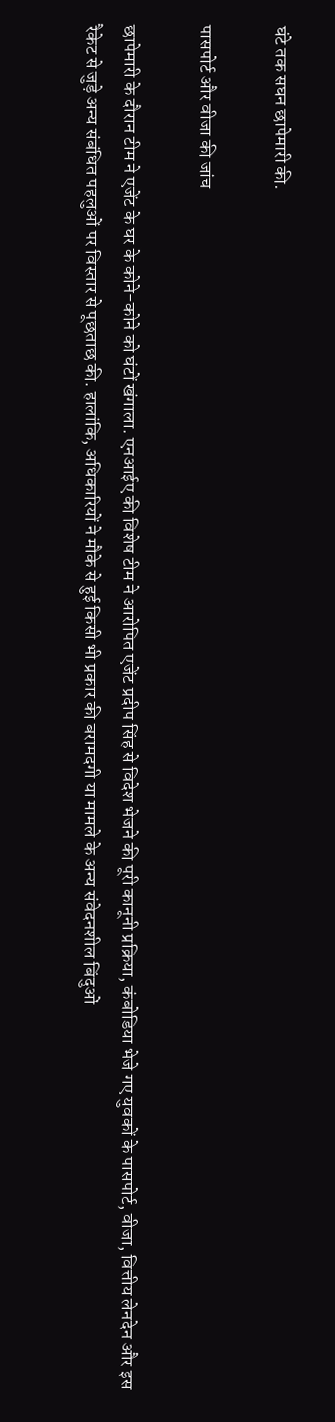घंटे तक सघन छापेमारी की.

पासपोर्ट और वीजा की जांच

छापेमारी के दौरान टीम ने एजेंट के घर के कोने-कोने को घंटों खंगाला. एनआईए की विशेष टीम ने आरोपित एजेंट प्रदीप सिंह से विदेश भेजने की पूरी कानूनी प्रक्रिया, कंबोडिया भेजे गए युवकों के पासपोर्ट, वीजा, वित्तीय लेनदेन और इस रैकेट से जुड़े अन्य संबंधित पहलुओं पर विस्तार से पूछताछ की. हालांकि, अधिकारियों ने मौके से हुई किसी भी प्रकार की बरामदगी या मामले के अन्य संवेदनशील बिंदुओं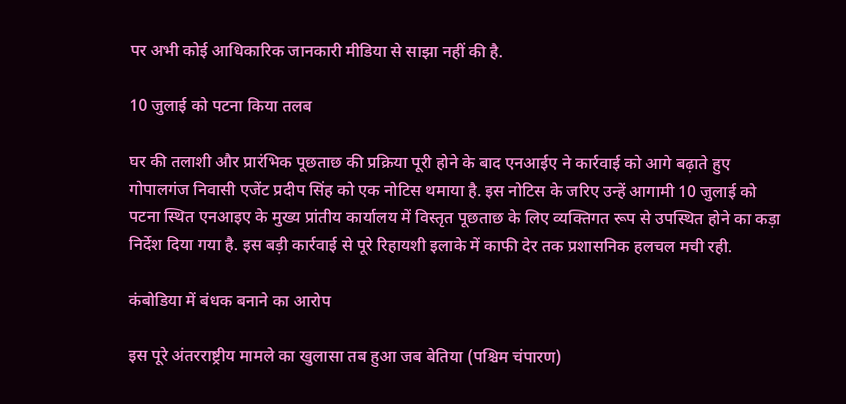पर अभी कोई आधिकारिक जानकारी मीडिया से साझा नहीं की है.

10 जुलाई को पटना किया तलब

घर की तलाशी और प्रारंभिक पूछताछ की प्रक्रिया पूरी होने के बाद एनआईए ने कार्रवाई को आगे बढ़ाते हुए गोपालगंज निवासी एजेंट प्रदीप सिंह को एक नोटिस थमाया है. इस नोटिस के जरिए उन्हें आगामी 10 जुलाई को पटना स्थित एनआइए के मुख्य प्रांतीय कार्यालय में विस्तृत पूछताछ के लिए व्यक्तिगत रूप से उपस्थित होने का कड़ा निर्देश दिया गया है. इस बड़ी कार्रवाई से पूरे रिहायशी इलाके में काफी देर तक प्रशासनिक हलचल मची रही.

कंबोडिया में बंधक बनाने का आरोप

इस पूरे अंतरराष्ट्रीय मामले का खुलासा तब हुआ जब बेतिया (पश्चिम चंपारण)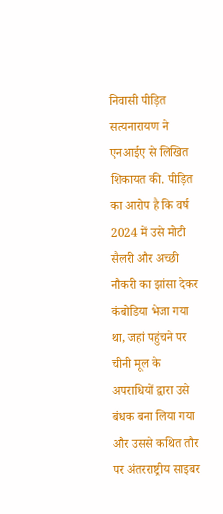निवासी पीड़ित सत्यनारायण ने एनआईए से लिखित शिकायत की. पीड़ित का आरोप है कि वर्ष 2024 में उसे मोटी सैलरी और अच्छी नौकरी का झांसा देकर कंबोडिया भेजा गया था, जहां पहुंचने पर चीनी मूल के अपराधियों द्वारा उसे बंधक बना लिया गया और उससे कथित तौर पर अंतरराष्ट्रीय साइबर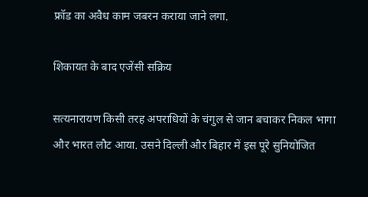फ्रॉड का अवैध काम जबरन कराया जाने लगा.

शिकायत के बाद एजेंसी सक्रिय

सत्यनारायण किसी तरह अपराधियों के चंगुल से जान बचाकर निकल भागा और भारत लौट आया. उसने दिल्ली और बिहार में इस पूरे सुनियोजित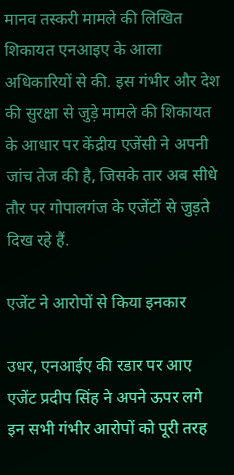मानव तस्करी मामले की लिखित शिकायत एनआइए के आला अधिकारियों से की. इस गंभीर और देश की सुरक्षा से जुड़े मामले की शिकायत के आधार पर केंद्रीय एजेंसी ने अपनी जांच तेज की है, जिसके तार अब सीधे तौर पर गोपालगंज के एजेंटों से जुड़ते दिख रहे हैं.

एजेंट ने आरोपों से किया इनकार

उधर, एनआईए की रडार पर आए एजेंट प्रदीप सिंह ने अपने ऊपर लगे इन सभी गंभीर आरोपों को पूरी तरह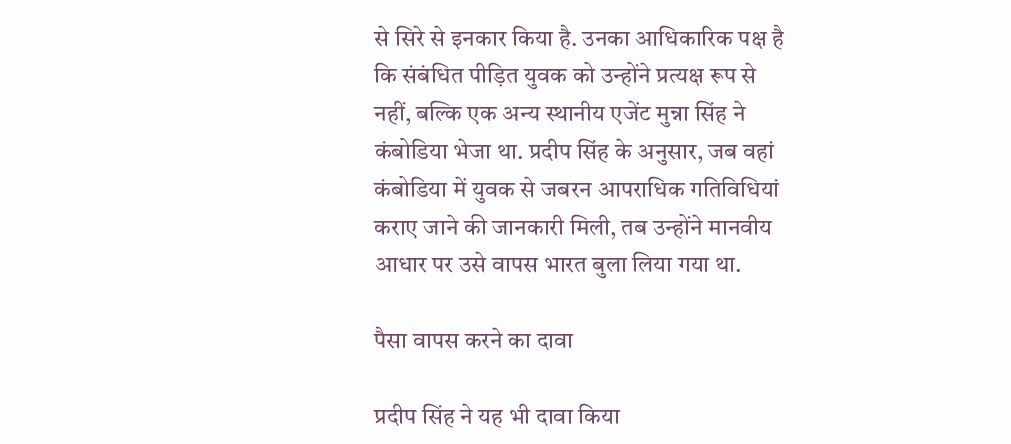से सिरे से इनकार किया है. उनका आधिकारिक पक्ष है कि संबंधित पीड़ित युवक को उन्होंने प्रत्यक्ष रूप से नहीं, बल्कि एक अन्य स्थानीय एजेंट मुन्ना सिंह ने कंबोडिया भेजा था. प्रदीप सिंह के अनुसार, जब वहां कंबोडिया में युवक से जबरन आपराधिक गतिविधियां कराए जाने की जानकारी मिली, तब उन्होंने मानवीय आधार पर उसे वापस भारत बुला लिया गया था.

पैसा वापस करने का दावा

प्रदीप सिंह ने यह भी दावा किया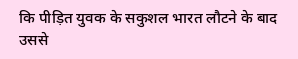कि पीड़ित युवक के सकुशल भारत लौटने के बाद उससे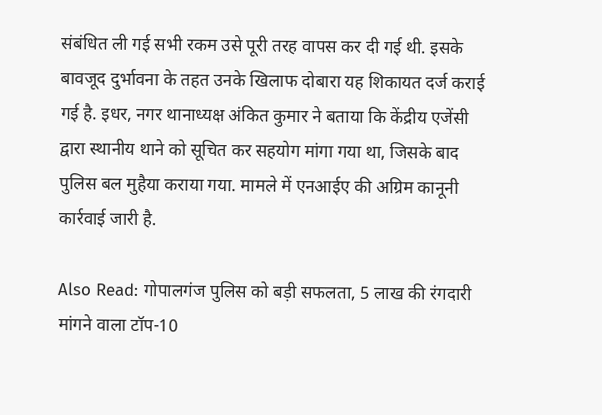संबंधित ली गई सभी रकम उसे पूरी तरह वापस कर दी गई थी. इसके बावजूद दुर्भावना के तहत उनके खिलाफ दोबारा यह शिकायत दर्ज कराई गई है. इधर, नगर थानाध्यक्ष अंकित कुमार ने बताया कि केंद्रीय एजेंसी द्वारा स्थानीय थाने को सूचित कर सहयोग मांगा गया था, जिसके बाद पुलिस बल मुहैया कराया गया. मामले में एनआईए की अग्रिम कानूनी कार्रवाई जारी है.

Also Read: गोपालगंज पुलिस को बड़ी सफलता, 5 लाख की रंगदारी मांगने वाला टॉप-10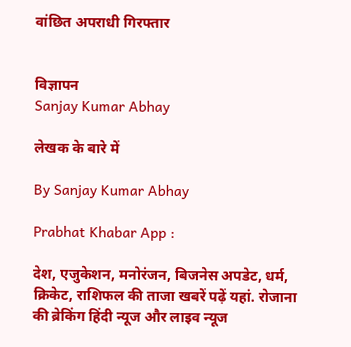वांछित अपराधी गिरफ्तार


विज्ञापन
Sanjay Kumar Abhay

लेखक के बारे में

By Sanjay Kumar Abhay

Prabhat Khabar App :

देश, एजुकेशन, मनोरंजन, बिजनेस अपडेट, धर्म, क्रिकेट, राशिफल की ताजा खबरें पढ़ें यहां. रोजाना की ब्रेकिंग हिंदी न्यूज और लाइव न्यूज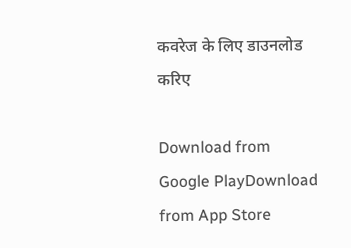कवरेज के लिए डाउनलोड करिए

Download from Google PlayDownload from App Store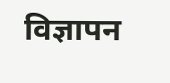विज्ञापन